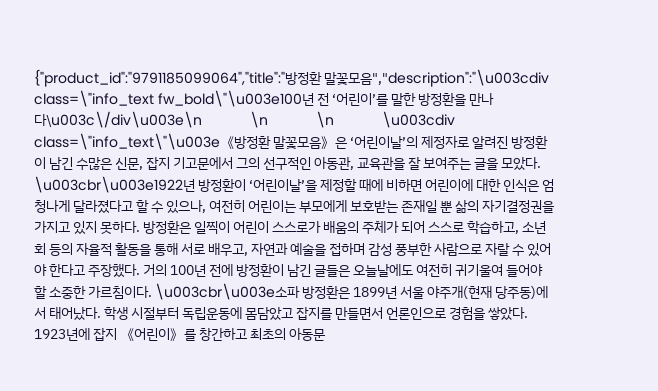{"product_id":"9791185099064","title":"방정환 말꽃모음","description":"\u003cdiv class=\"info_text fw_bold\"\u003e100년 전 ‘어린이’를 말한 방정환을 만나다\u003c\/div\u003e\n            \n            \n            \u003cdiv class=\"info_text\"\u003e《방정환 말꽃모음》은 ‘어린이날’의 제정자로 알려진 방정환이 남긴 수많은 신문, 잡지 기고문에서 그의 선구적인 아동관, 교육관을 잘 보여주는 글을 모았다. \u003cbr\u003e1922년 방정환이 ‘어린이날’을 제정할 때에 비하면 어린이에 대한 인식은 엄청나게 달라졌다고 할 수 있으나, 여전히 어린이는 부모에게 보호받는 존재일 뿐 삶의 자기결정권을 가지고 있지 못하다. 방정환은 일찍이 어린이 스스로가 배움의 주체가 되어 스스로 학습하고, 소년회 등의 자율적 활동을 통해 서로 배우고, 자연과 예술을 접하며 감성 풍부한 사람으로 자랄 수 있어야 한다고 주장했다. 거의 100년 전에 방정환이 남긴 글들은 오늘날에도 여전히 귀기울여 들어야 할 소중한 가르침이다. \u003cbr\u003e소파 방정환은 1899년 서울 야주개(현재 당주동)에서 태어났다. 학생 시절부터 독립운동에 몸담았고 잡지를 만들면서 언론인으로 경험을 쌓았다. 1923년에 잡지 《어린이》를 창간하고 최초의 아동문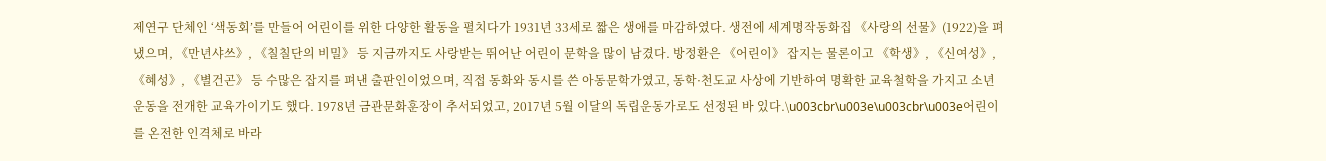제연구 단체인 ‘색동회’를 만들어 어린이를 위한 다양한 활동을 펼치다가 1931년 33세로 짧은 생애를 마감하였다. 생전에 세계명작동화집 《사랑의 선물》(1922)을 펴냈으며, 《만년샤쓰》, 《칠칠단의 비밀》 등 지금까지도 사랑받는 뛰어난 어린이 문학을 많이 남겼다. 방정환은 《어린이》 잡지는 물론이고 《학생》, 《신여성》, 《혜성》, 《별건곤》 등 수많은 잡지를 펴낸 출판인이었으며, 직접 동화와 동시를 쓴 아동문학가였고, 동학·천도교 사상에 기반하여 명확한 교육철학을 가지고 소년운동을 전개한 교육가이기도 했다. 1978년 금관문화훈장이 추서되었고, 2017년 5월 이달의 독립운동가로도 선정된 바 있다.\u003cbr\u003e\u003cbr\u003e어린이를 온전한 인격체로 바라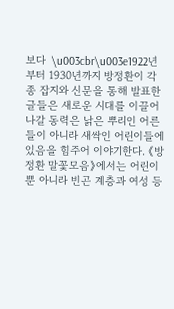보다  \u003cbr\u003e1922년부터 1930년까지 방정환이 각종 잡지와 신문을 통해 발표한 글들은 새로운 시대를 이끌어나갈 동력은 낡은 뿌리인 어른들이 아니라 새싹인 어린이들에 있음을 힘주어 이야기한다. 《방정환 말꽃모음》에서는 어린이뿐 아니라 빈곤 계층과 여성 등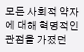모든 사회적 약자에 대해 혁명적인 관점을 가졌던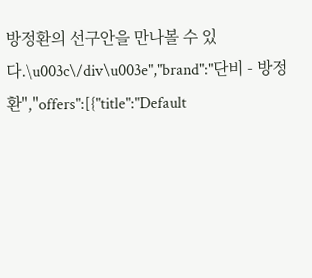방정환의 선구안을 만나볼 수 있다.\u003c\/div\u003e","brand":"단비 - 방정환","offers":[{"title":"Default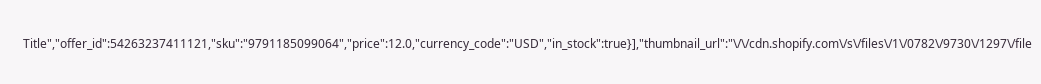Title","offer_id":54263237411121,"sku":"9791185099064","price":12.0,"currency_code":"USD","in_stock":true}],"thumbnail_url":"\/\/cdn.shopify.com\/s\/files\/1\/0782\/9730\/1297\/file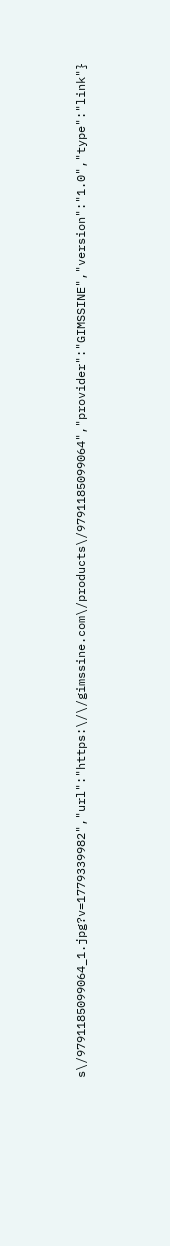s\/9791185099064_1.jpg?v=1779339982","url":"https:\/\/gimssine.com\/products\/9791185099064","provider":"GIMSSINE","version":"1.0","type":"link"}